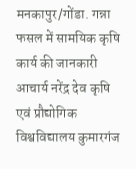मनकापुर/गोंडा. गन्ना फसल में सामयिक कृषि कार्य की जानकारी आचार्य नरेंद्र देव कृषि एवं प्रौद्योगिक विश्वविद्यालय कुमारगंज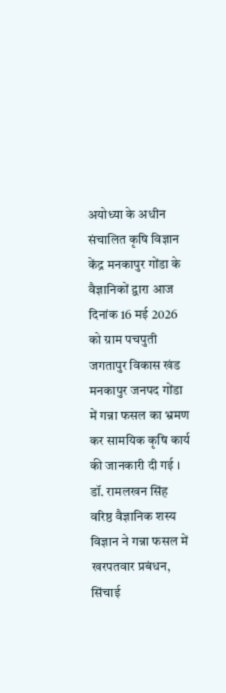अयोध्या के अधीन संचालित कृषि विज्ञान केंद्र मनकापुर गोंडा के वैज्ञानिकों द्वारा आज दिनांक 16 मई 2026 को ग्राम पचपुती जगतापुर विकास खंड मनकापुर जनपद गोंडा में गन्ना फसल का भ्रमण कर सामयिक कृषि कार्य की जानकारी दी गई । डॉ. रामलखन सिंह वरिष्ठ वैज्ञानिक शस्य विज्ञान ने गन्ना फसल में खरपतवार प्रबंधन, सिंचाई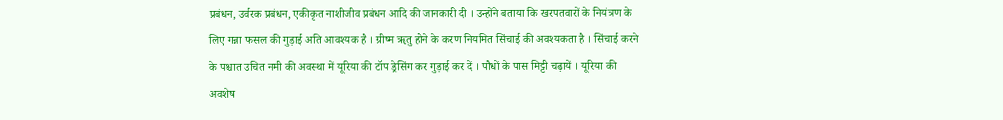प्रबंधन, उर्वरक प्रबंधन, एकीकृत नाशीजीव प्रबंधन आदि की जानकारी दी । उन्होंने बताया कि खरपतवारों के नियंत्रण के लिए गन्ना फसल की गुड़ाई अति आवश्यक है । ग्रीष्म ॠतु होने के करण नियमित सिंचाई की अवश्यकता है । सिंचाई करने के पश्चात उचित नमी की अवस्था में यूरिया की टॉप ड्रेसिंग कर गुड़ाई कर दें । पौधों के पास मिट्टी चढ़ायें । यूरिया की अवशेष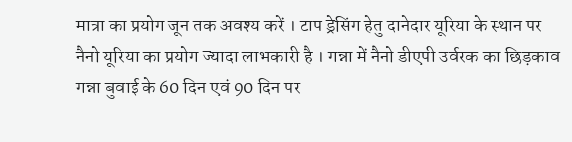मात्रा का प्रयोग जून तक अवश्य करें । टाप ड्रेसिंग हेतु दानेदार यूरिया के स्थान पर नैनो यूरिया का प्रयोग ज्यादा लाभकारी है । गन्ना में नैनो डीएपी उर्वरक का छिड़काव गन्ना बुवाई के 60 दिन एवं 90 दिन पर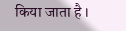किया जाता है ।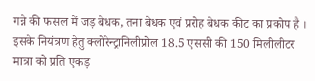गन्ने की फसल में जड़ बेधक, तना बेधक एवं प्ररोह बेधक कीट का प्रकोप है । इसके नियंत्रण हेतु क्लोरेन्ट्रानिलीप्रोल 18.5 एससी की 150 मिलीलीटर मात्रा को प्रति एकड़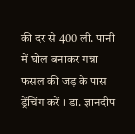की दर से 400 ली. पानी में घोल बनाकर गन्ना फसल की जड़ के पास ड्रेंचिंग करें । डा. ज्ञानदीप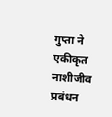गुप्ता ने एकीकृत नाशीजीव प्रबंधन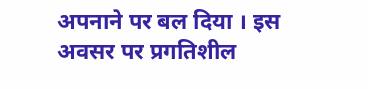अपनाने पर बल दिया । इस अवसर पर प्रगतिशील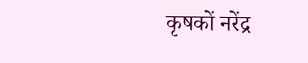कृषकों नरेंद्र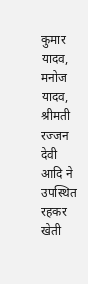कुमार यादव, मनोज यादव, श्रीमती रज्जन देवी आदि ने उपस्थित रहकर खेती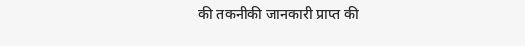की तकनीकी जानकारी प्राप्त की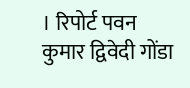। रिपोर्ट पवन कुमार द्विवेदी गोंडा